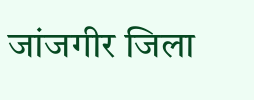जांजगीर जिला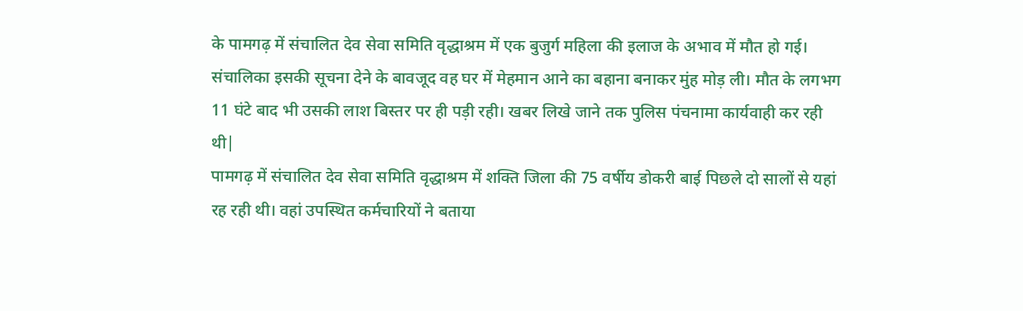के पामगढ़ में संचालित देव सेवा समिति वृद्धाश्रम में एक बुजुर्ग महिला की इलाज के अभाव में मौत हो गई। संचालिका इसकी सूचना देने के बावजूद वह घर में मेहमान आने का बहाना बनाकर मुंह मोड़ ली। मौत के लगभग 11 घंटे बाद भी उसकी लाश बिस्तर पर ही पड़ी रही। खबर लिखे जाने तक पुलिस पंचनामा कार्यवाही कर रही थी|
पामगढ़ में संचालित देव सेवा समिति वृद्धाश्रम में शक्ति जिला की 75 वर्षीय डोकरी बाई पिछले दो सालों से यहां रह रही थी। वहां उपस्थित कर्मचारियों ने बताया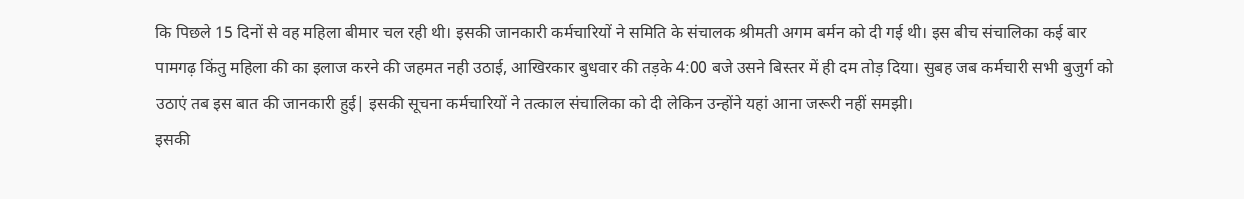कि पिछले 15 दिनों से वह महिला बीमार चल रही थी। इसकी जानकारी कर्मचारियों ने समिति के संचालक श्रीमती अगम बर्मन को दी गई थी। इस बीच संचालिका कई बार पामगढ़ किंतु महिला की का इलाज करने की जहमत नही उठाई, आखिरकार बुधवार की तड़के 4:00 बजे उसने बिस्तर में ही दम तोड़ दिया। सुबह जब कर्मचारी सभी बुजुर्ग को उठाएं तब इस बात की जानकारी हुई| इसकी सूचना कर्मचारियों ने तत्काल संचालिका को दी लेकिन उन्होंने यहां आना जरूरी नहीं समझी।
इसकी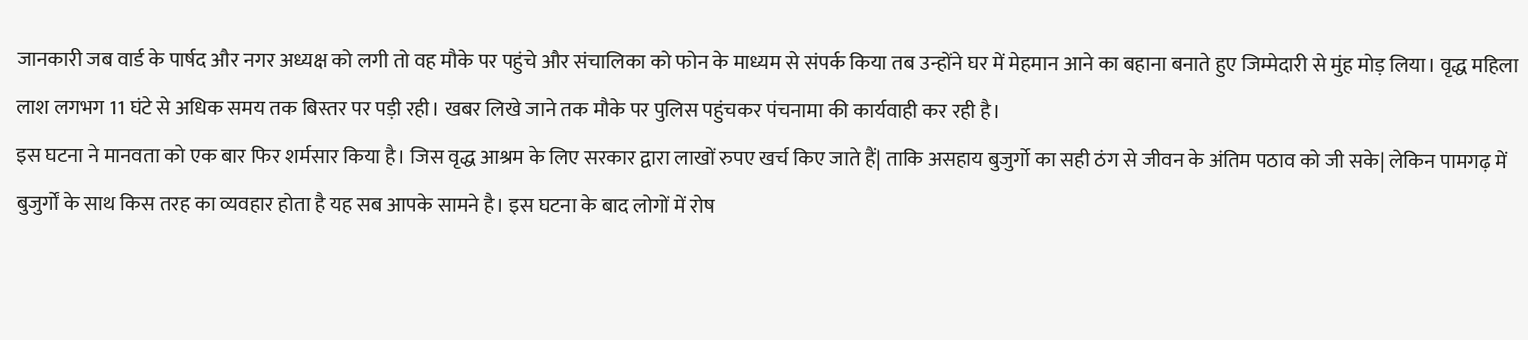जानकारी जब वार्ड के पार्षद और नगर अध्यक्ष को लगी तो वह मौके पर पहुंचे और संचालिका को फोन के माध्यम से संपर्क किया तब उन्होंने घर में मेहमान आने का बहाना बनाते हुए जिम्मेदारी से मुंह मोड़ लिया। वृद्ध महिला लाश लगभग 11 घंटे से अधिक समय तक बिस्तर पर पड़ी रही। खबर लिखे जाने तक मौके पर पुलिस पहुंचकर पंचनामा की कार्यवाही कर रही है।
इस घटना ने मानवता को एक बार फिर शर्मसार किया है। जिस वृद्ध आश्रम के लिए सरकार द्वारा लाखों रुपए खर्च किए जाते हैं| ताकि असहाय बुजुर्गो का सही ठंग से जीवन के अंतिम पठाव को जी सके| लेकिन पामगढ़ में बुजुर्गों के साथ किस तरह का व्यवहार होता है यह सब आपके सामने है। इस घटना के बाद लोगों में रोष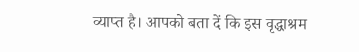व्याप्त है। आपको बता दें कि इस वृद्धाश्रम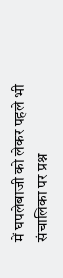में घपलेबाजी को लेकर पहले भी संचालिका पर प्रश्न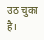उठ चुका है।